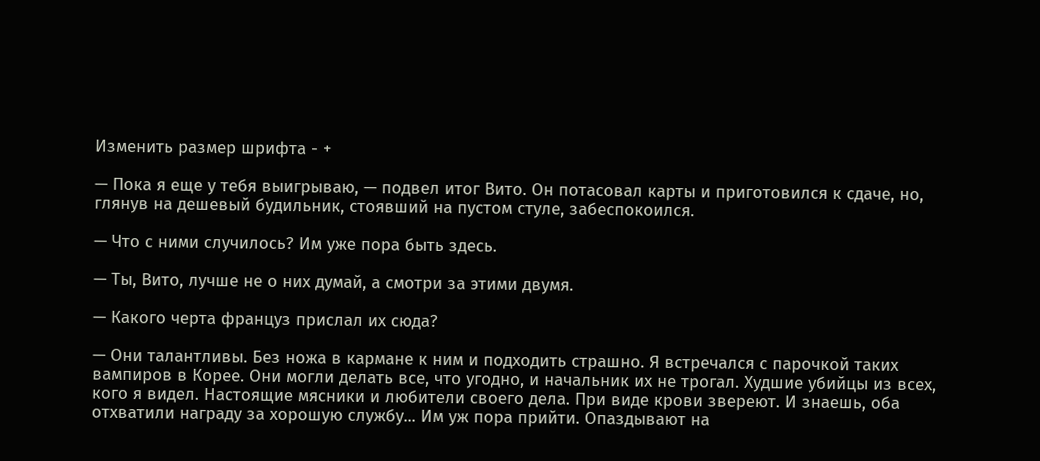Изменить размер шрифта - +

— Пока я еще у тебя выигрываю, — подвел итог Вито. Он потасовал карты и приготовился к сдаче, но, глянув на дешевый будильник, стоявший на пустом стуле, забеспокоился.

— Что с ними случилось? Им уже пора быть здесь.

— Ты, Вито, лучше не о них думай, а смотри за этими двумя.

— Какого черта француз прислал их сюда?

— Они талантливы. Без ножа в кармане к ним и подходить страшно. Я встречался с парочкой таких вампиров в Корее. Они могли делать все, что угодно, и начальник их не трогал. Худшие убийцы из всех, кого я видел. Настоящие мясники и любители своего дела. При виде крови звереют. И знаешь, оба отхватили награду за хорошую службу... Им уж пора прийти. Опаздывают на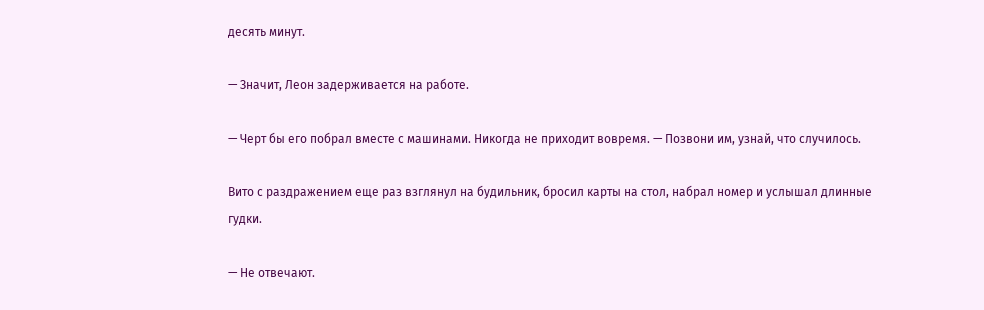десять минут.

— Значит, Леон задерживается на работе.

— Черт бы его побрал вместе с машинами. Никогда не приходит вовремя. — Позвони им, узнай, что случилось.

Вито с раздражением еще раз взглянул на будильник, бросил карты на стол, набрал номер и услышал длинные гудки.

— Не отвечают.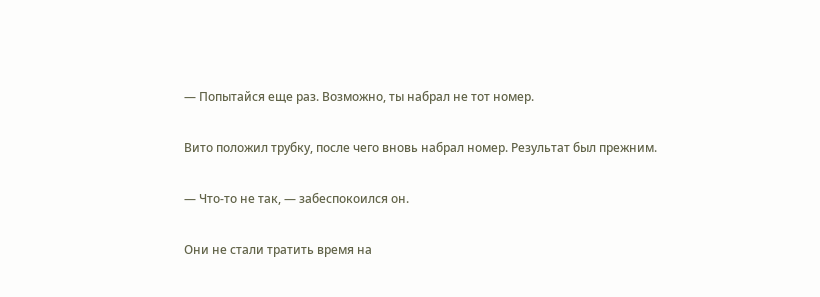— Попытайся еще раз. Возможно, ты набрал не тот номер.

Вито положил трубку, после чего вновь набрал номер. Результат был прежним.

— Что-то не так, — забеспокоился он.

Они не стали тратить время на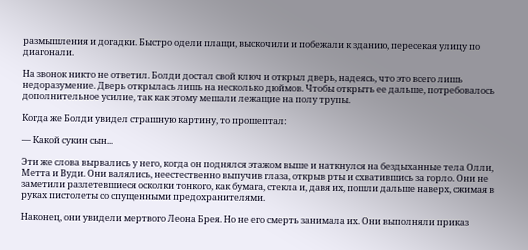размышления и догадки. Быстро одели плащи, выскочили и побежали к зданию, пересекая улицу по диагонали.

На звонок никто не ответил. Болди достал свой ключ и открыл дверь, надеясь, что это всего лишь недоразумение. Дверь открылась лишь на несколько дюймов. Чтобы открыть ее дальше, потребовалось дополнительное усилие, так как этому мешали лежащие на полу трупы.

Когда же Болди увидел страшную картину, то прошептал:

— Какой сукин сын...

Эти же слова вырвались у него, когда он поднялся этажом выше и наткнулся на бездыханные тела Олли, Метта и Вуди. Они валялись, неестественно выпучив глаза, открыв рты и схватившись за горло. Они не заметили разлетевшиеся осколки тонкого, как бумага, стекла и, давя их, пошли дальше наверх, сжимая в руках пистолеты со спущенными предохранителями.

Наконец, они увидели мертвого Леона Брея. Но не его смерть занимала их. Они выполняли приказ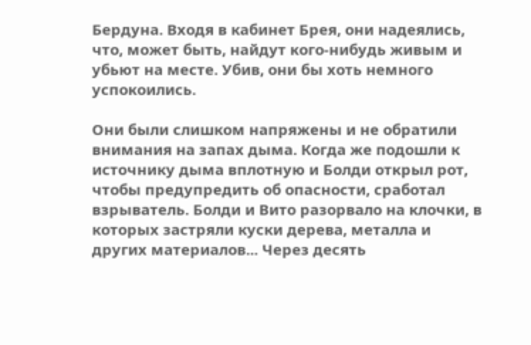Бердуна. Входя в кабинет Брея, они надеялись, что, может быть, найдут кого-нибудь живым и убьют на месте. Убив, они бы хоть немного успокоились.

Они были слишком напряжены и не обратили внимания на запах дыма. Когда же подошли к источнику дыма вплотную и Болди открыл рот, чтобы предупредить об опасности, сработал взрыватель. Болди и Вито разорвало на клочки, в которых застряли куски дерева, металла и других материалов... Через десять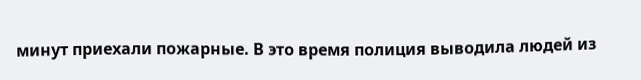минут приехали пожарные. В это время полиция выводила людей из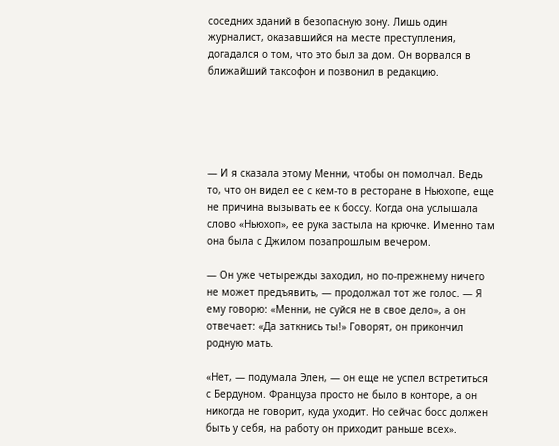соседних зданий в безопасную зону. Лишь один журналист, оказавшийся на месте преступления, догадался о том, что это был за дом. Он ворвался в ближайший таксофон и позвонил в редакцию.





— И я сказала этому Менни, чтобы он помолчал. Ведь то, что он видел ее с кем-то в ресторане в Ньюхопе, еще не причина вызывать ее к боссу. Когда она услышала слово «Ньюхоп», ее рука застыла на крючке. Именно там она была с Джилом позапрошлым вечером.

— Он уже четырежды заходил, но по-прежнему ничего не может предъявить, — продолжал тот же голос. — Я ему говорю: «Менни, не суйся не в свое дело», а он отвечает: «Да заткнись ты!» Говорят, он прикончил родную мать.

«Нет, — подумала Элен, — он еще не успел встретиться с Бердуном. Француза просто не было в конторе, а он никогда не говорит, куда уходит. Но сейчас босс должен быть у себя, на работу он приходит раньше всех».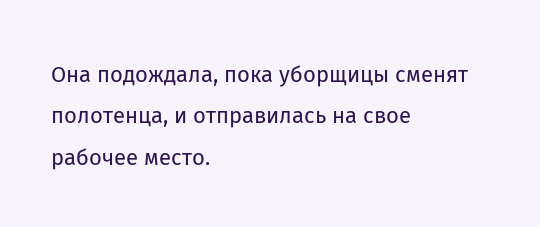Она подождала, пока уборщицы сменят полотенца, и отправилась на свое рабочее место.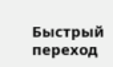Быстрый переход